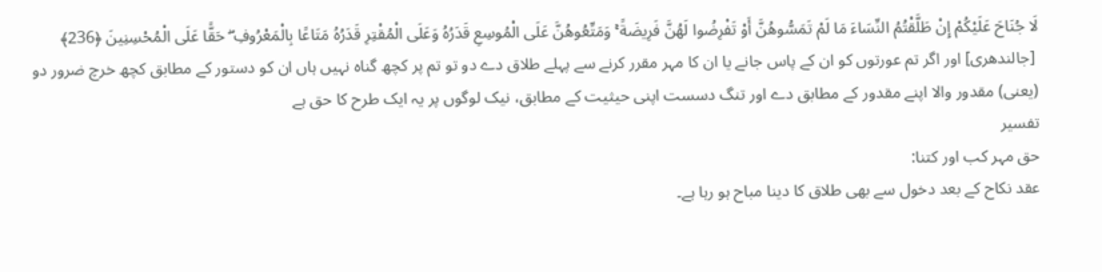لَا جُنَاحَ عَلَيْكُمْ إِنْ طَلَّقْتُمُ النِّسَاءَ مَا لَمْ تَمَسُّوهُنَّ أَوْ تَفْرِضُوا لَهُنَّ فَرِيضَةً ۚ وَمَتِّعُوهُنَّ عَلَى الْمُوسِعِ قَدَرُهُ وَعَلَى الْمُقْتِرِ قَدَرُهُ مَتَاعًا بِالْمَعْرُوفِ ۖ حَقًّا عَلَى الْمُحْسِنِينَ ﴿236﴾
 [جالندھری] اور اگر تم عورتوں کو ان کے پاس جانے یا ان کا مہر مقرر کرنے سے پہلے طلاق دے دو تو تم پر کچھ گناہ نہیں ہاں ان کو دستور کے مطابق کچھ خرچ ضرور دو (یعنی) مقدور والا اپنے مقدور کے مطابق دے اور تنگ دسست اپنی حیثیت کے مطابق، نیک لوگوں پر یہ ایک طرح کا حق ہے
تفسیر
حق مہر کب اور کتنا:
عقد نکاح کے بعد دخول سے بھی طلاق کا دینا مباح ہو رہا ہے۔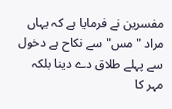مفسرین نے فرمایا ہے کہ یہاں مراد "مس" سے نکاح ہے دخول سے پہلے طلاق دے دینا بلکہ مہر کا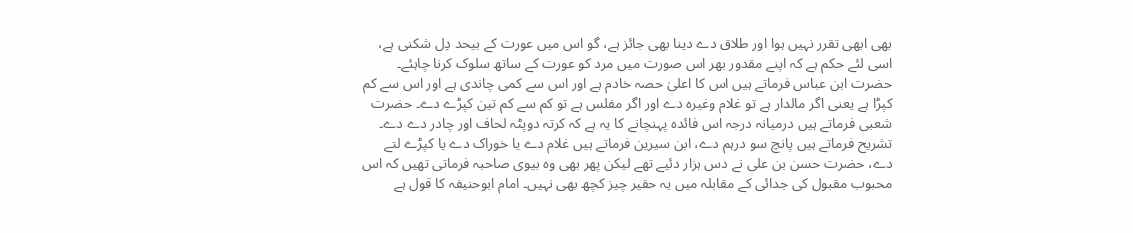بھی ابھی تقرر نہیں ہوا اور طلاق دے دینا بھی جائز ہے، گو اس میں عورت کے بیحد دِل شکنی ہے، اسی لئے حکم ہے کہ اپنے مقدور بھر اس صورت میں مرد کو عورت کے ساتھ سلوک کرنا چاہئے۔ حضرت ابن عباس فرماتے ہیں اس کا اعلیٰ حصہ خادم ہے اور اس سے کمی چاندی ہے اور اس سے کم کپڑا ہے یعنی اگر مالدار ہے تو غلام وغیرہ دے اور اگر مفلس ہے تو کم سے کم تین کپڑے دے۔ حضرت شعبی فرماتے ہیں درمیانہ درجہ اس فائدہ پہنچانے کا یہ ہے کہ کرتہ دوپٹہ لحاف اور چادر دے دے۔ تشریح فرماتے ہیں پانچ سو درہم دے، ابن سیرین فرماتے ہیں غلام دے یا خوراک دے یا کپڑے لتے دے، حضرت حسن بن علی نے دس ہزار دئیے تھے لیکن پھر بھی وہ بیوی صاحبہ فرماتی تھیں کہ اس محبوب مقبول کی جدائی کے مقابلہ میں یہ حقیر چیز کچھ بھی نہیں۔ امام ابوحنیفہ کا قول ہے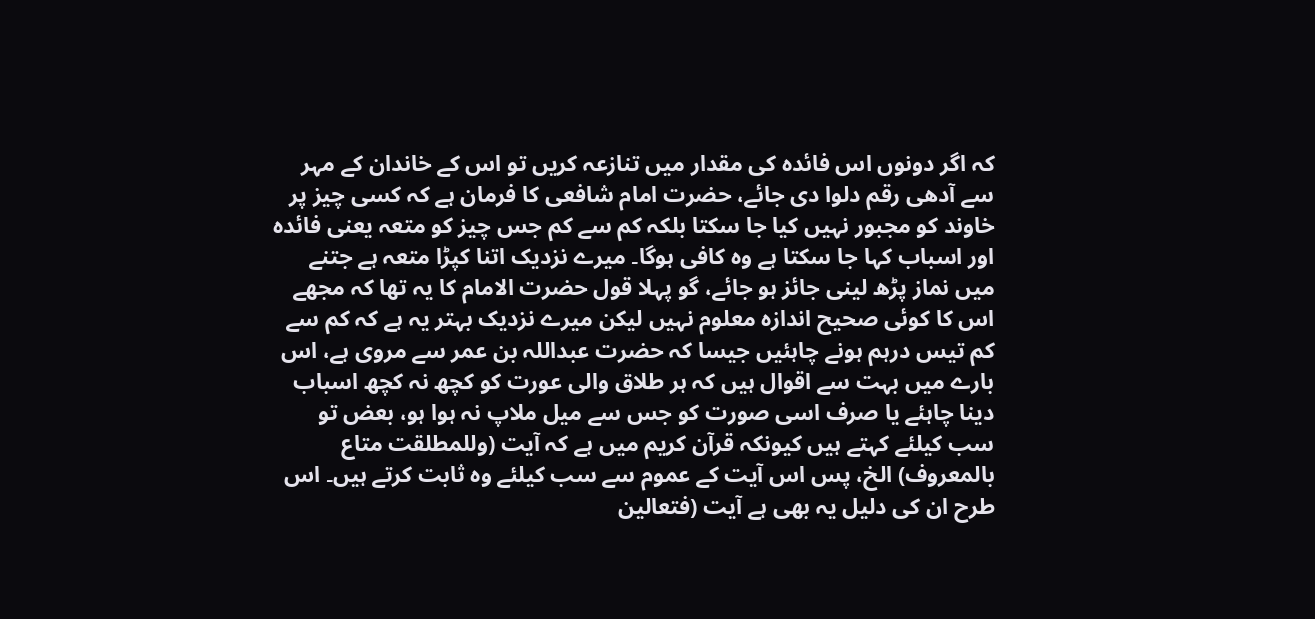کہ اگر دونوں اس فائدہ کی مقدار میں تنازعہ کریں تو اس کے خاندان کے مہر سے آدھی رقم دلوا دی جائے، حضرت امام شافعی کا فرمان ہے کہ کسی چیز پر خاوند کو مجبور نہیں کیا جا سکتا بلکہ کم سے کم جس چیز کو متعہ یعنی فائدہ اور اسباب کہا جا سکتا ہے وہ کافی ہوگا۔ میرے نزدیک اتنا کپڑا متعہ ہے جتنے میں نماز پڑھ لینی جائز ہو جائے، گو پہلا قول حضرت الامام کا یہ تھا کہ مجھے اس کا کوئی صحیح اندازہ معلوم نہیں لیکن میرے نزدیک بہتر یہ ہے کہ کم سے کم تیس درہم ہونے چاہئیں جیسا کہ حضرت عبداللہ بن عمر سے مروی ہے، اس بارے میں بہت سے اقوال ہیں کہ ہر طلاق والی عورت کو کچھ نہ کچھ اسباب دینا چاہئے یا صرف اسی صورت کو جس سے میل ملاپ نہ ہوا ہو، بعض تو سب کیلئے کہتے ہیں کیونکہ قرآن کریم میں ہے کہ آیت (وللمطلقت متاع بالمعروف) الخ، پس اس آیت کے عموم سے سب کیلئے وہ ثابت کرتے ہیں۔ اس طرح ان کی دلیل یہ بھی ہے آیت (فتعالین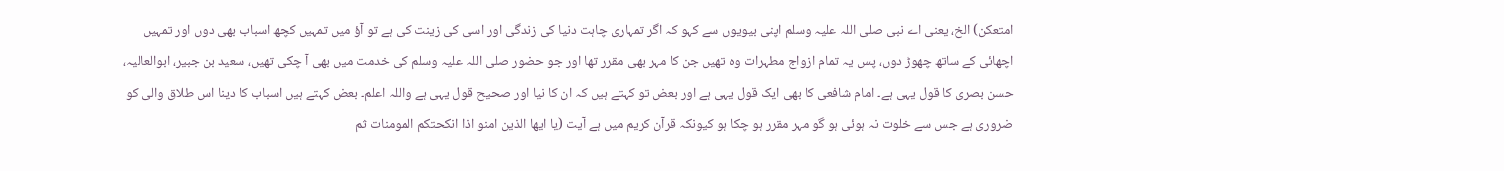امتعکن) الخ، یعنی اے نبی صلی اللہ علیہ وسلم اپنی بیویوں سے کہو کہ اگر تمہاری چاہت دنیا کی زندگی اور اسی کی زینت کی ہے تو آؤ میں تمہیں کچھ اسباب بھی دوں اور تمہیں اچھائی کے ساتھ چھوڑ دوں، پس یہ تمام ازواج مطہرات وہ تھیں جن کا مہر بھی مقرر تھا اور جو حضور صلی اللہ علیہ وسلم کی خدمت میں بھی آ چکی تھیں، سعید بن جبیر، ابوالعالیہ، حسن بصری کا قول یہی ہے۔ امام شافعی کا بھی ایک قول یہی ہے اور بعض تو کہتے ہیں کہ ان کا نیا اور صحیح قول یہی ہے واللہ اعلم۔ بعض کہتے ہیں اسباب کا دینا اس طلاق والی کو ضروری ہے جس سے خلوت نہ ہوئی ہو گو مہر مقرر ہو چکا ہو کیونکہ قرآن کریم میں ہے آیت (یا ایھا الذین امنو اذا انکحتکم المومنات ثم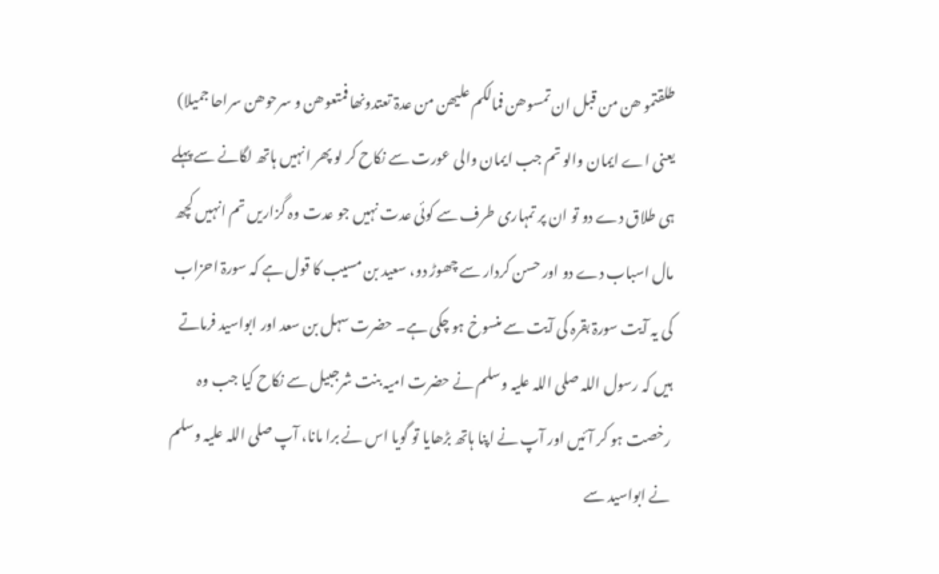طلقتمو ھن من قبل ان تمسوھن فمالکم علیھن من عدۃ تعتدونھا فمتعوھن و سرحوھن سراحا جمیلا) یعنی اے ایمان والو تم جب ایمان والی عورت سے نکاح کر لو پھر انہیں ہاتھ لگانے سے پہلے ہی طلاق دے دو تو ان پر تمہاری طرف سے کوئی عدت نہیں جو عدت وہ گزاریں تم انہیں کچھ مال اسباب دے دو اور حسن کردار سے چھوڑ دو، سعید بن مسیب کا قول ہے کہ سورۃ احزاب کی یہ آیت سورۃ بقرہ کی آیت سے منسوخ ہو چکی ہے۔ حضرت سہل بن سعد اور ابواسید فرماتے ہیں کہ رسول اللہ صلی اللہ علیہ وسلم نے حضرت امیہ بنت شرجبیل سے نکاح کیا جب وہ رخصت ہو کر آئیں اور آپ نے اپنا ہاتھ بڑھایا تو گویا اس نے برا مانا، آپ صلی اللہ علیہ وسلم نے ابواسید سے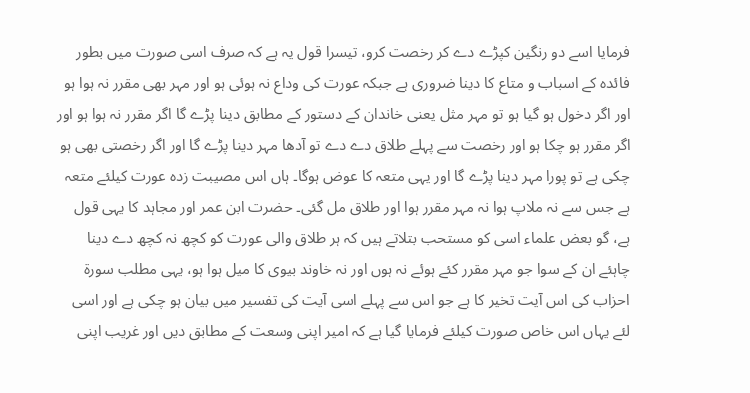فرمایا اسے دو رنگین کپڑے دے کر رخصت کرو، تیسرا قول یہ ہے کہ صرف اسی صورت میں بطور فائدہ کے اسباب و متاع کا دینا ضروری ہے جبکہ عورت کی وداع نہ ہوئی ہو اور مہر بھی مقرر نہ ہوا ہو اور اگر دخول ہو گیا ہو تو مہر مثل یعنی خاندان کے دستور کے مطابق دینا پڑے گا اگر مقرر نہ ہوا ہو اور اگر مقرر ہو چکا ہو اور رخصت سے پہلے طلاق دے دے تو آدھا مہر دینا پڑے گا اور اگر رخصتی بھی ہو چکی ہے تو پورا مہر دینا پڑے گا اور یہی متعہ کا عوض ہوگا۔ ہاں اس مصیبت زدہ عورت کیلئے متعہ ہے جس سے نہ ملاپ ہوا نہ مہر مقرر ہوا اور طلاق مل گئی۔ حضرت ابن عمر اور مجاہد کا یہی قول ہے، گو بعض علماء اسی کو مستحب بتلاتے ہیں کہ ہر طلاق والی عورت کو کچھ نہ کچھ دے دینا چاہئے ان کے سوا جو مہر مقرر کئے ہوئے نہ ہوں اور نہ خاوند بیوی کا میل ہوا ہو، یہی مطلب سورۃ احزاب کی اس آیت تخیر کا ہے جو اس سے پہلے اسی آیت کی تفسیر میں بیان ہو چکی ہے اور اسی لئے یہاں اس خاص صورت کیلئے فرمایا گیا ہے کہ امیر اپنی وسعت کے مطابق دیں اور غریب اپنی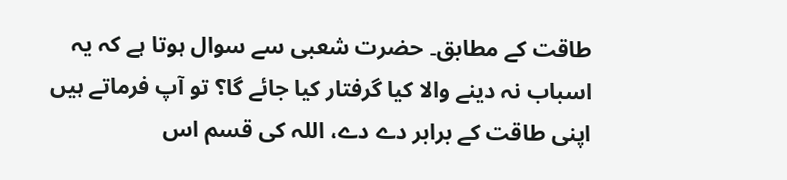طاقت کے مطابق۔ حضرت شعبی سے سوال ہوتا ہے کہ یہ اسباب نہ دینے والا کیا گرفتار کیا جائے گا؟ تو آپ فرماتے ہیں اپنی طاقت کے برابر دے دے، اللہ کی قسم اس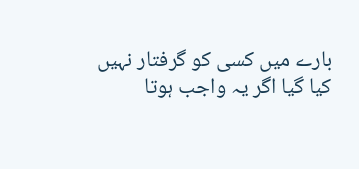بارے میں کسی کو گرفتار نہیں کیا گیا اگر یہ واجب ہوتا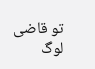تو قاضی لوگ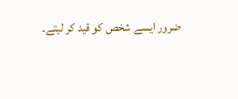ضرور ایسے شخص کو قید کر لیتے۔